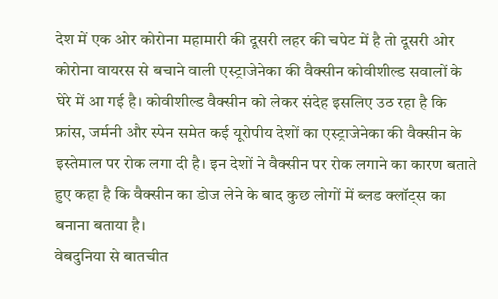देश में एक ओर कोरोना महामारी की दूसरी लहर की चपेट में है तो दूसरी ओर कोरोना वायरस से बचाने वाली एस्ट्राजेनेका की वैक्सीन कोवीशील्ड सवालों के घेरे में आ गई है। कोवीशील्ड वैक्सीन को लेकर संदेह इसलिए उठ रहा है कि फ्रांस, जर्मनी और स्पेन समेत कई यूरोपीय देशों का एस्ट्राजेनेका की वैक्सीन के इस्तेमाल पर रोक लगा दी है। इन देशों ने वैक्सीन पर रोक लगाने का कारण बताते हुए कहा है कि वैक्सीन का डोज लेने के बाद कुछ लोगों में ब्लड क्लॉट्स का बनाना बताया है।
वेबदुनिया से बातचीत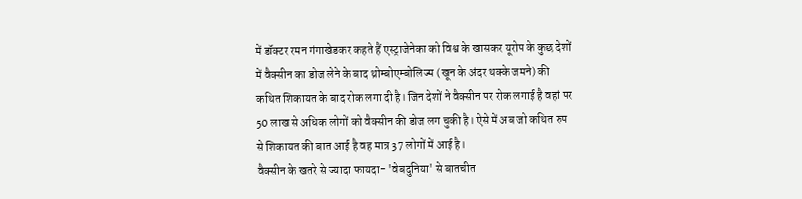में डॉक्टर रमन गंगाखेडकर कहते हैं एस्ट्राजेनेका को विश्व के खासकर यूरोप के कुछ देशों में वैक्सीन का डोज लेने के बाद थ्रोम्बोएम्बोलिज्म (खून के अंदर थक्के जमने) की कथित शिकायत के बाद रोक लगा दी है। जिन देशों ने वैक्सीन पर रोक लगाई है वहां पर 50 लाख से अधिक लोगों को वैक्सीन की डोज लग चुकी है। ऐसे में अब जो कथित रुप से शिकायत की बात आई है वह मात्र 37 लोगों में आई है।
वैक्सीन के खतरे से ज्यादा फायदा- 'वेबदुनिया' से बातचीत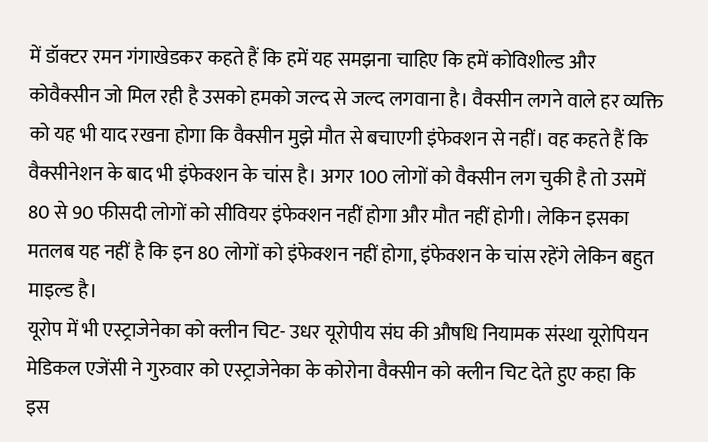में डॉक्टर रमन गंगाखेडकर कहते हैं कि हमें यह समझना चाहिए कि हमें कोविशील्ड और कोवैक्सीन जो मिल रही है उसको हमको जल्द से जल्द लगवाना है। वैक्सीन लगने वाले हर व्यक्ति को यह भी याद रखना होगा कि वैक्सीन मुझे मौत से बचाएगी इंफेक्शन से नहीं। वह कहते हैं कि वैक्सीनेशन के बाद भी इंफेक्शन के चांस है। अगर 100 लोगों को वैक्सीन लग चुकी है तो उसमें 80 से 90 फीसदी लोगों को सीवियर इंफेक्शन नहीं होगा और मौत नहीं होगी। लेकिन इसका मतलब यह नहीं है कि इन 80 लोगों को इंफेक्शन नहीं होगा, इंफेक्शन के चांस रहेंगे लेकिन बहुत माइल्ड है।
यूरोप में भी एस्ट्राजेनेका को क्लीन चिट- उधर यूरोपीय संघ की औषधि नियामक संस्था यूरोपियन मेडिकल एजेंसी ने गुरुवार को एस्ट्राजेनेका के कोरोना वैक्सीन को क्लीन चिट देते हुए कहा कि इस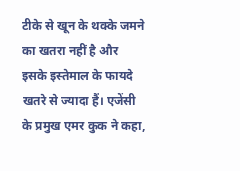टीके से खून के थक्के जमने का खतरा नहीं है और इसके इस्तेमाल के फायदे खतरे से ज्यादा हैं। एजेंसी के प्रमुख एमर कुक ने कहा,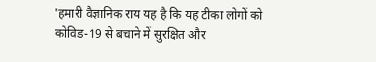'हमारी वैज्ञानिक राय यह है कि यह टीका लोगों को कोविड-19 से बचाने में सुरक्षित और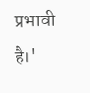प्रभावी है।'